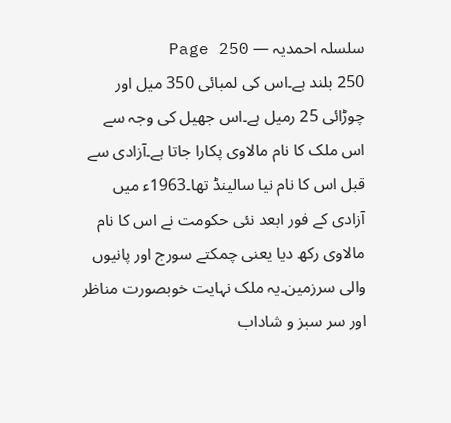سلسلہ احمدیہ — Page 250
250 بلند ہے۔اس کی لمبائی 350 میل اور چوڑائی 25 رمیل ہے۔اس جھیل کی وجہ سے اس ملک کا نام مالاوی پکارا جاتا ہے۔آزادی سے قبل اس کا نام نیا سالینڈ تھا۔1963ء میں آزادی کے فور ابعد نئی حکومت نے اس کا نام مالاوی رکھ دیا یعنی چمکتے سورج اور پانیوں والی سرزمین۔یہ ملک نہایت خوبصورت مناظر اور سر سبز و شاداب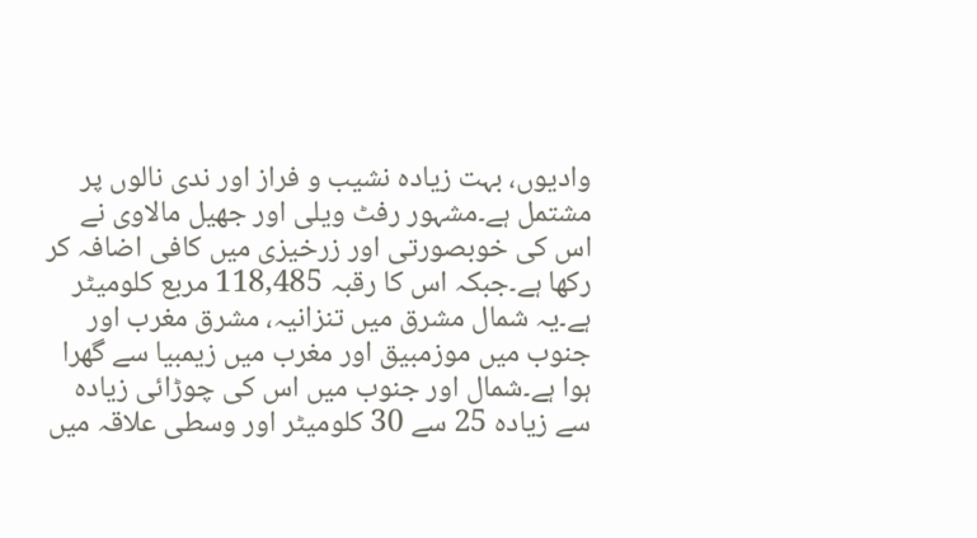وادیوں، بہت زیادہ نشیب و فراز اور ندی نالوں پر مشتمل ہے۔مشہور رفٹ ویلی اور جھیل مالاوی نے اس کی خوبصورتی اور زرخیزی میں کافی اضافہ کر رکھا ہے۔جبکہ اس کا رقبہ 118,485 مربع کلومیٹر ہے۔یہ شمال مشرق میں تنزانیہ، مشرق مغرب اور جنوب میں موزمبیق اور مغرب میں زیمبیا سے گھرا ہوا ہے۔شمال اور جنوب میں اس کی چوڑائی زیادہ سے زیادہ 25 سے 30 کلومیٹر اور وسطی علاقہ میں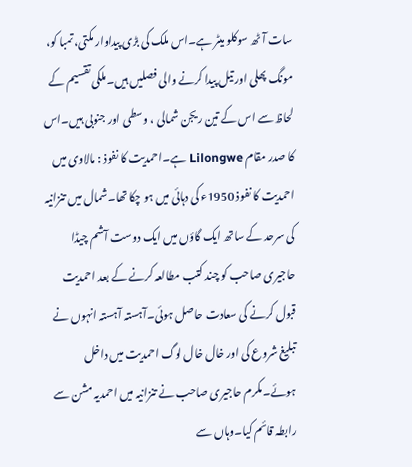سات آٹھ سوکلو میٹر ہے۔اس ملک کی بڑی پیداوار مکتی، تمبا کو، مونگ پھلی اور تیل پیدا کرنے والی فصلیں ہیں۔ملکی تقسیم کے لحاظ سے اس کے تین ریجن شمالی ، وسطی اور جنوبی ہیں۔اس کا صدر مقام Lilongwe ہے۔احمدیت کا نفوذ : مالاوی میں احمدیت کا نفوذ 1950ء کی دہائی میں ہو چکا تھا۔شمال میں تنزانیہ کی سرحد کے ساتھ ایک گاؤں میں ایک دوست آشم چیڈا حاجیری صاحب کو چند کتب مطالعہ کرنے کے بعد احمدیت قبول کرنے کی سعادت حاصل ہوئی۔آہستہ آہستہ انہوں نے تبلیغ شروع کی اور خال خال لوگ احمدیت میں داخل ہوئے۔مکرم حاجیری صاحب نے تنزانیہ میں احمدیہ مشن سے رابطہ قائم کیا۔وہاں سے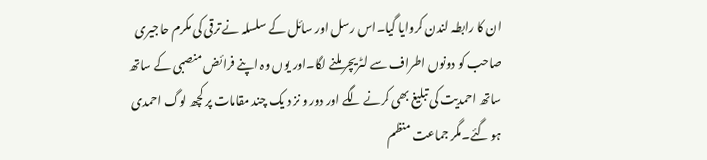ان کا رابطہ لندن کروایا گیا۔اس رسل اور سائل کے سلسلہ نے ترقی کی مکرم حاجیری صاحب کو دونوں اطراف سے لٹریچر ملنے لگا۔اور یوں وہ اپنے فرائض منصبی کے ساتھ ساتھ احمدیت کی تبلیغ بھی کرنے لگے اور دور و نز د یک چند مقامات پر کچھ لوگ احمدی ہو گئے۔مگر جماعت منظم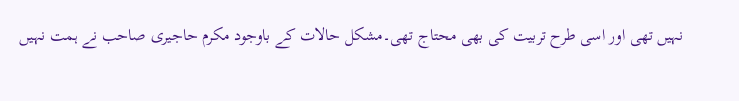نہیں تھی اور اسی طرح تربیت کی بھی محتاج تھی۔مشکل حالات کے باوجود مکرم حاجیری صاحب نے ہمت نہیں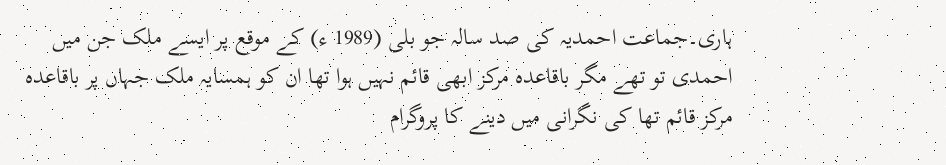ہاری۔جماعت احمدیہ کی صد سالہ جو بلی (1989 ء) کے موقع پر ایسے ملک جن میں احمدی تو تھے مگر باقاعدہ مرکز ابھی قائم نہیں ہوا تھا ان کو ہمسایہ ملک جہاں پر باقاعدہ مرکز قائم تھا کی نگرانی میں دینے کا پروگرام